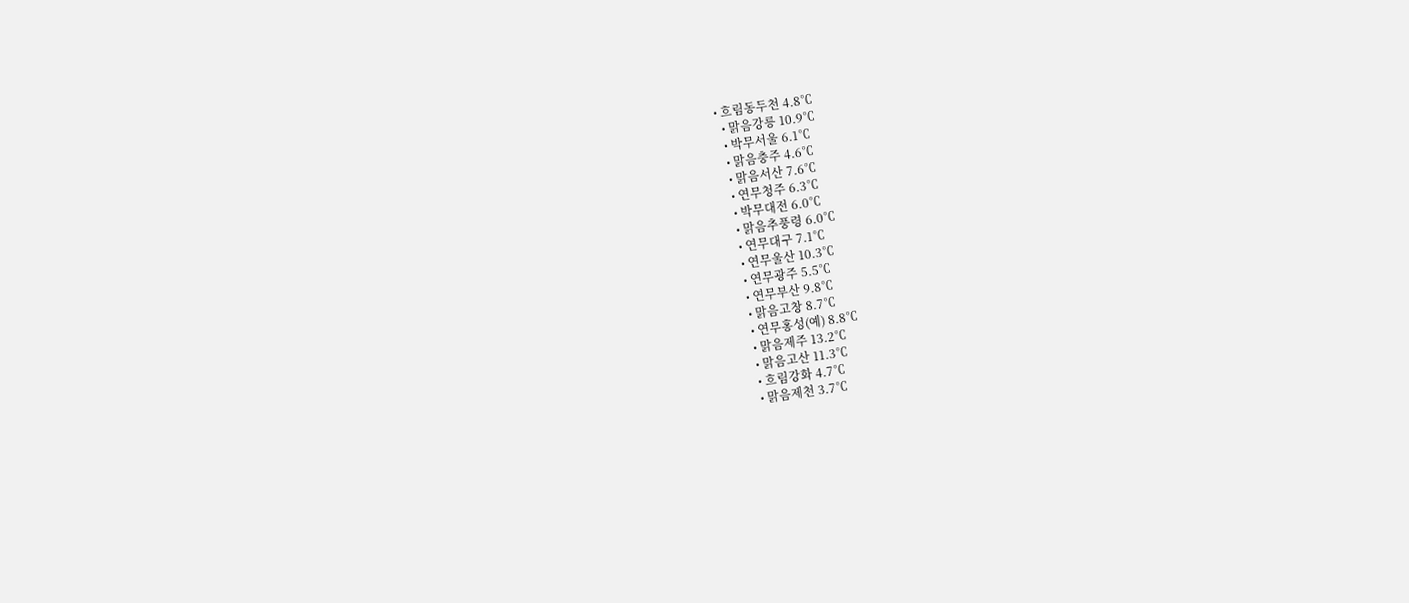• 흐림동두천 4.8℃
  • 맑음강릉 10.9℃
  • 박무서울 6.1℃
  • 맑음충주 4.6℃
  • 맑음서산 7.6℃
  • 연무청주 6.3℃
  • 박무대전 6.0℃
  • 맑음추풍령 6.0℃
  • 연무대구 7.1℃
  • 연무울산 10.3℃
  • 연무광주 5.5℃
  • 연무부산 9.8℃
  • 맑음고창 8.7℃
  • 연무홍성(예) 8.8℃
  • 맑음제주 13.2℃
  • 맑음고산 11.3℃
  • 흐림강화 4.7℃
  • 맑음제천 3.7℃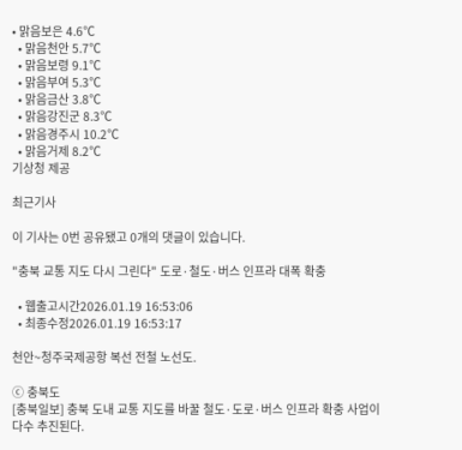• 맑음보은 4.6℃
  • 맑음천안 5.7℃
  • 맑음보령 9.1℃
  • 맑음부여 5.3℃
  • 맑음금산 3.8℃
  • 맑음강진군 8.3℃
  • 맑음경주시 10.2℃
  • 맑음거제 8.2℃
기상청 제공

최근기사

이 기사는 0번 공유됐고 0개의 댓글이 있습니다.

"충북 교통 지도 다시 그린다" 도로·철도·버스 인프라 대폭 확충

  • 웹출고시간2026.01.19 16:53:06
  • 최종수정2026.01.19 16:53:17

천안~청주국제공항 복선 전철 노선도.

ⓒ 충북도
[충북일보] 충북 도내 교통 지도를 바꿀 철도·도로·버스 인프라 확충 사업이 다수 추진된다.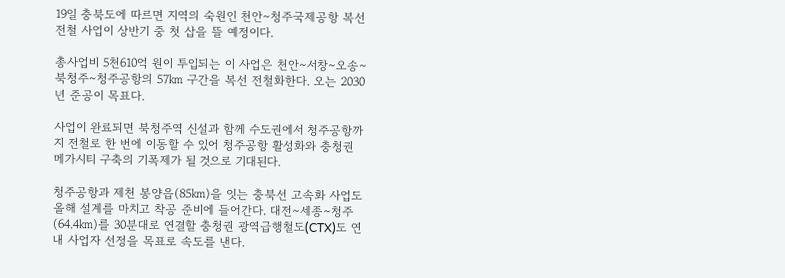19일 충북도에 따르면 지역의 숙원인 천안∼청주국제공항 복선전철 사업이 상반기 중 첫 삽을 뜰 예정이다.

총사업비 5천610억 원이 투입되는 이 사업은 천안∼서창∼오송∼북청주∼청주공항의 57㎞ 구간을 복선 전철화한다. 오는 2030년 준공이 목표다.

사업이 완료되면 북청주역 신설과 함께 수도권에서 청주공항까지 전철로 한 번에 이동할 수 있어 청주공항 활성화와 충청권 메가시티 구축의 기폭제가 될 것으로 기대된다.

청주공항과 제천 봉양읍(85㎞)을 잇는 충북선 고속화 사업도 올해 설계를 마치고 착공 준비에 들어간다. 대전∼세종∼청주(64.4㎞)를 30분대로 연결할 충청권 광역급행철도(CTX)도 연내 사업자 선정을 목표로 속도를 낸다.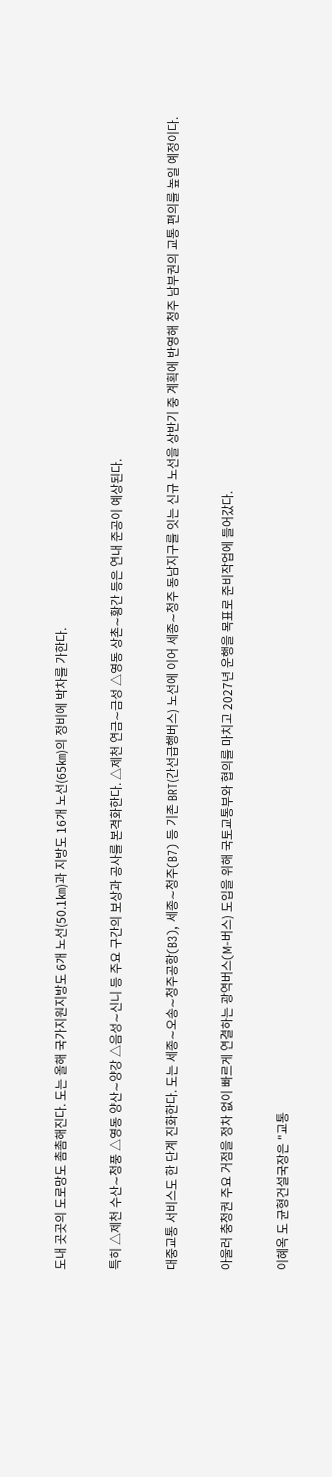도내 곳곳의 도로망도 촘촘해진다. 도는 올해 국가지원지방도 6개 노선(50.1㎞)과 지방도 16개 노선(65㎞)의 정비에 박차를 가한다.

특히 △제천 수산∼청풍 △영동 양산∼양강 △음성∼신니 등 주요 구간의 보상과 공사를 본격화한다. △제천 연금∼금성 △영동 상촌∼황간 등은 연내 준공이 예상된다.

대중교통 서비스도 한 단계 진화한다. 도는 세종∼오송∼청주공항(B3), 세종∼청주(B7) 등 기존 BRT(간선급행버스) 노선에 이어 세종∼청주 동남지구를 잇는 신규 노선을 상반기 중 계획에 반영해 청주 남부권의 교통 편의를 높일 예정이다.

아울러 충청권 주요 거점을 정차 없이 빠르게 연결하는 광역버스(M-버스) 도입을 위해 국토교통부와 협의를 마치고 2027년 운행을 목표로 준비작업에 들어갔다.

이혜옥 도 균형건설국장은 "교통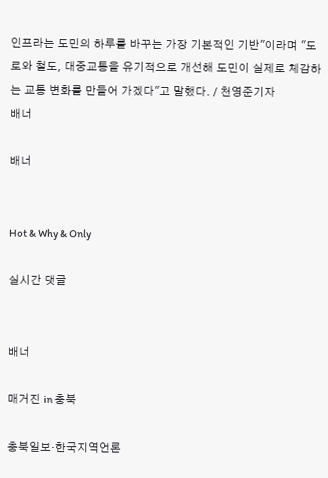인프라는 도민의 하루를 바꾸는 가장 기본적인 기반"이라며 "도로와 철도, 대중교통을 유기적으로 개선해 도민이 실제로 체감하는 교통 변화를 만들어 가겠다"고 말했다. / 천영준기자
배너

배너


Hot & Why & Only

실시간 댓글


배너

매거진 in 충북

충북일보·한국지역언론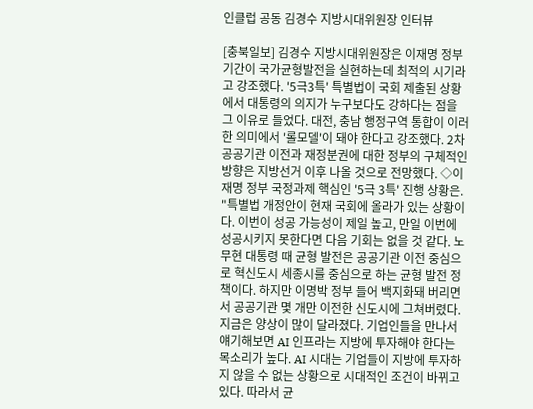인클럽 공동 김경수 지방시대위원장 인터뷰

[충북일보] 김경수 지방시대위원장은 이재명 정부 기간이 국가균형발전을 실현하는데 최적의 시기라고 강조했다. '5극3특' 특별법이 국회 제출된 상황에서 대통령의 의지가 누구보다도 강하다는 점을 그 이유로 들었다. 대전, 충남 행정구역 통합이 이러한 의미에서 '롤모델'이 돼야 한다고 강조했다. 2차 공공기관 이전과 재정분권에 대한 정부의 구체적인 방향은 지방선거 이후 나올 것으로 전망했다. ◇이재명 정부 국정과제 핵심인 '5극 3특' 진행 상황은. "특별법 개정안이 현재 국회에 올라가 있는 상황이다. 이번이 성공 가능성이 제일 높고, 만일 이번에 성공시키지 못한다면 다음 기회는 없을 것 같다. 노무현 대통령 때 균형 발전은 공공기관 이전 중심으로 혁신도시 세종시를 중심으로 하는 균형 발전 정책이다. 하지만 이명박 정부 들어 백지화돼 버리면서 공공기관 몇 개만 이전한 신도시에 그쳐버렸다. 지금은 양상이 많이 달라졌다. 기업인들을 만나서 얘기해보면 AI 인프라는 지방에 투자해야 한다는 목소리가 높다. AI 시대는 기업들이 지방에 투자하지 않을 수 없는 상황으로 시대적인 조건이 바뀌고 있다. 따라서 균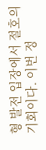형 발전 입장에서 절호의 기회이다. 이번 정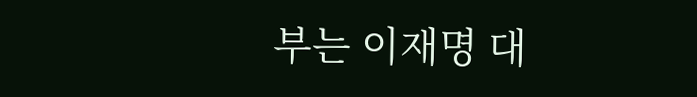부는 이재명 대